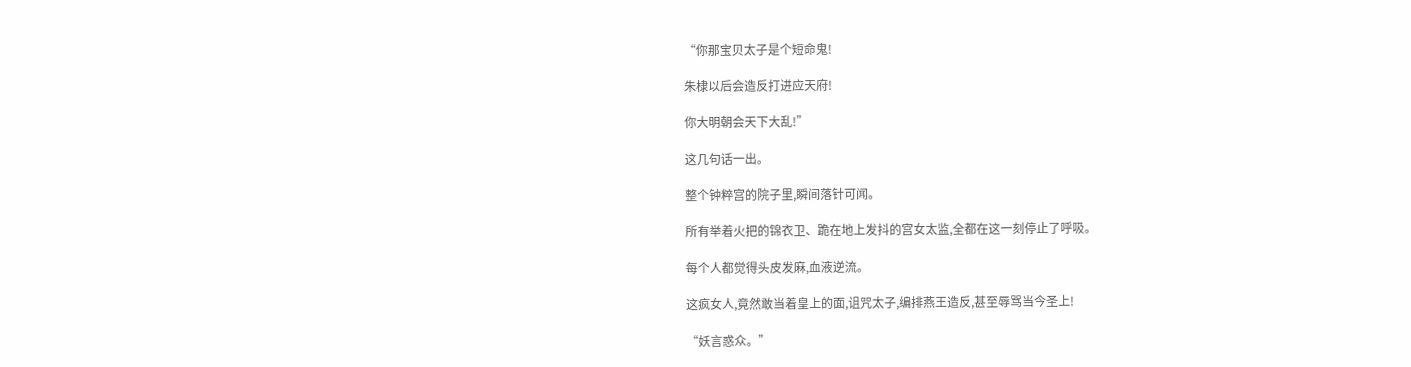“你那宝贝太子是个短命鬼!

朱棣以后会造反打进应天府!

你大明朝会天下大乱!”

这几句话一出。

整个钟粹宫的院子里,瞬间落针可闻。

所有举着火把的锦衣卫、跪在地上发抖的宫女太监,全都在这一刻停止了呼吸。

每个人都觉得头皮发麻,血液逆流。

这疯女人,竟然敢当着皇上的面,诅咒太子,编排燕王造反,甚至辱骂当今圣上!

“妖言惑众。”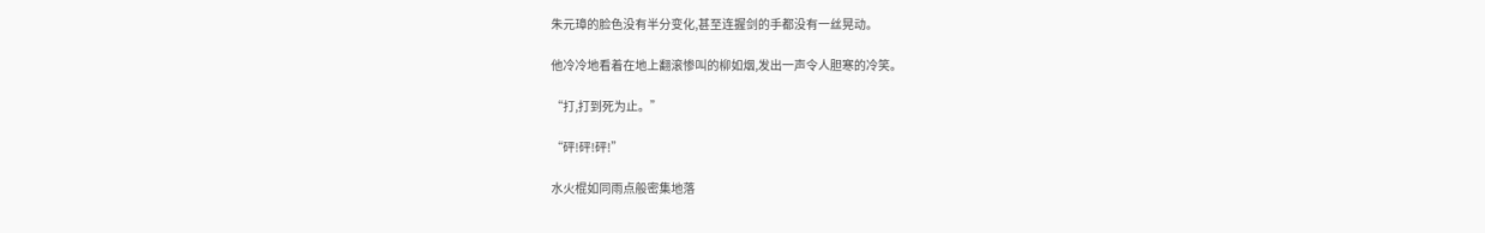朱元璋的脸色没有半分变化,甚至连握剑的手都没有一丝晃动。

他冷冷地看着在地上翻滚惨叫的柳如烟,发出一声令人胆寒的冷笑。

“打,打到死为止。”

“砰!砰!砰!”

水火棍如同雨点般密集地落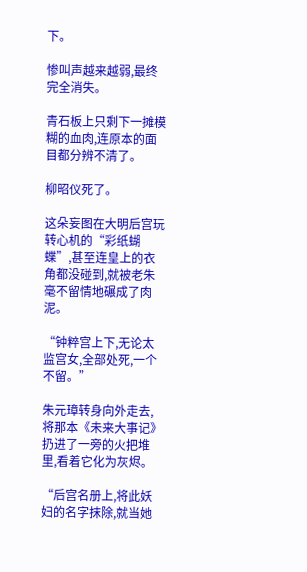下。

惨叫声越来越弱,最终完全消失。

青石板上只剩下一摊模糊的血肉,连原本的面目都分辨不清了。

柳昭仪死了。

这朵妄图在大明后宫玩转心机的“彩纸蝴蝶”,甚至连皇上的衣角都没碰到,就被老朱毫不留情地碾成了肉泥。

“钟粹宫上下,无论太监宫女,全部处死,一个不留。”

朱元璋转身向外走去,将那本《未来大事记》扔进了一旁的火把堆里,看着它化为灰烬。

“后宫名册上,将此妖妇的名字抹除,就当她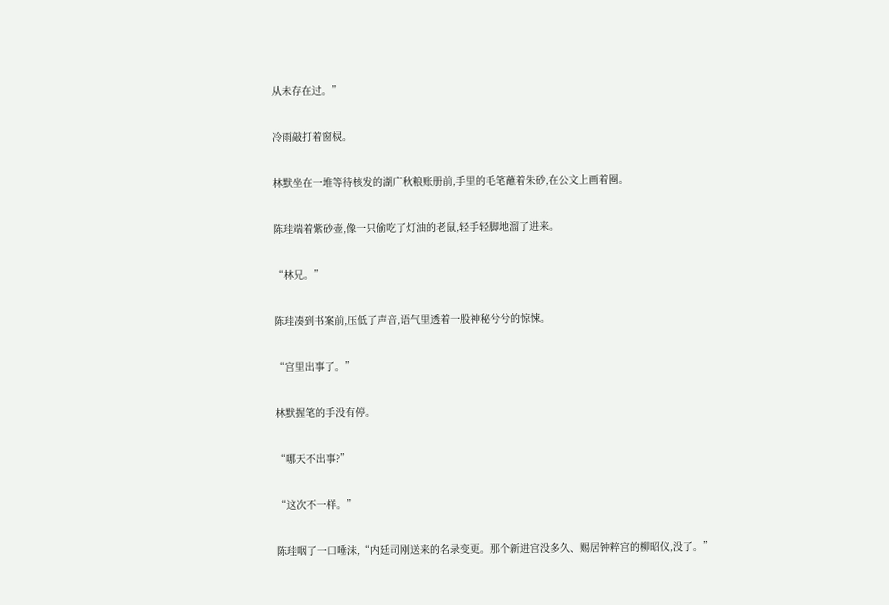从未存在过。”

冷雨敲打着窗棂。

林默坐在一堆等待核发的湖广秋粮账册前,手里的毛笔蘸着朱砂,在公文上画着圈。

陈珪端着紫砂壶,像一只偷吃了灯油的老鼠,轻手轻脚地溜了进来。

“林兄。”

陈珪凑到书案前,压低了声音,语气里透着一股神秘兮兮的惊悚。

“宫里出事了。”

林默握笔的手没有停。

“哪天不出事?”

“这次不一样。”

陈珪咽了一口唾沫,“内廷司刚送来的名录变更。那个新进宫没多久、赐居钟粹宫的柳昭仪,没了。”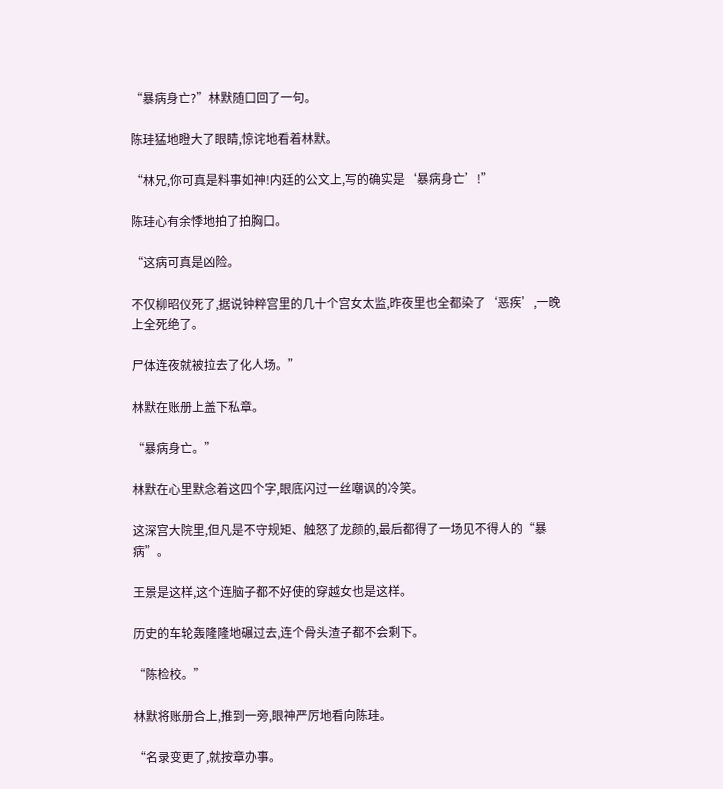“暴病身亡?”林默随口回了一句。

陈珪猛地瞪大了眼睛,惊诧地看着林默。

“林兄,你可真是料事如神!内廷的公文上,写的确实是‘暴病身亡’!”

陈珪心有余悸地拍了拍胸口。

“这病可真是凶险。

不仅柳昭仪死了,据说钟粹宫里的几十个宫女太监,昨夜里也全都染了‘恶疾’,一晚上全死绝了。

尸体连夜就被拉去了化人场。”

林默在账册上盖下私章。

“暴病身亡。”

林默在心里默念着这四个字,眼底闪过一丝嘲讽的冷笑。

这深宫大院里,但凡是不守规矩、触怒了龙颜的,最后都得了一场见不得人的“暴病”。

王景是这样,这个连脑子都不好使的穿越女也是这样。

历史的车轮轰隆隆地碾过去,连个骨头渣子都不会剩下。

“陈检校。”

林默将账册合上,推到一旁,眼神严厉地看向陈珪。

“名录变更了,就按章办事。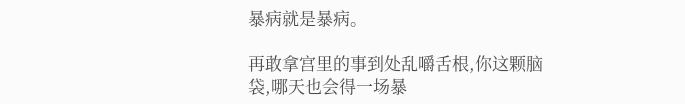暴病就是暴病。

再敢拿宫里的事到处乱嚼舌根,你这颗脑袋,哪天也会得一场暴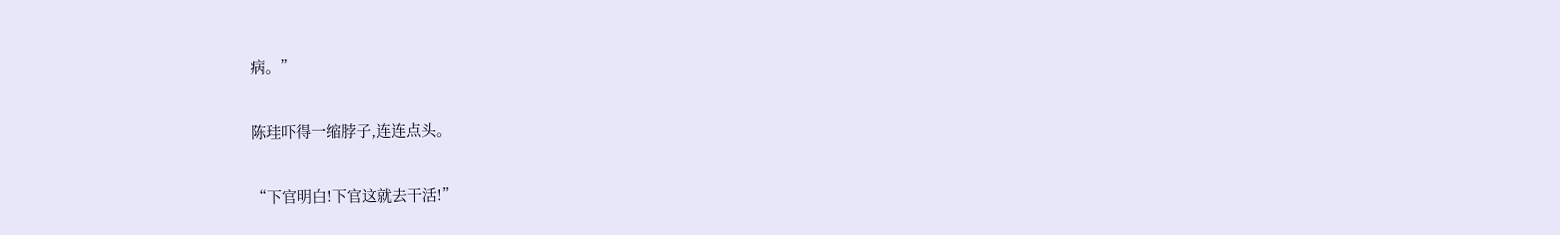病。”

陈珪吓得一缩脖子,连连点头。

“下官明白!下官这就去干活!”